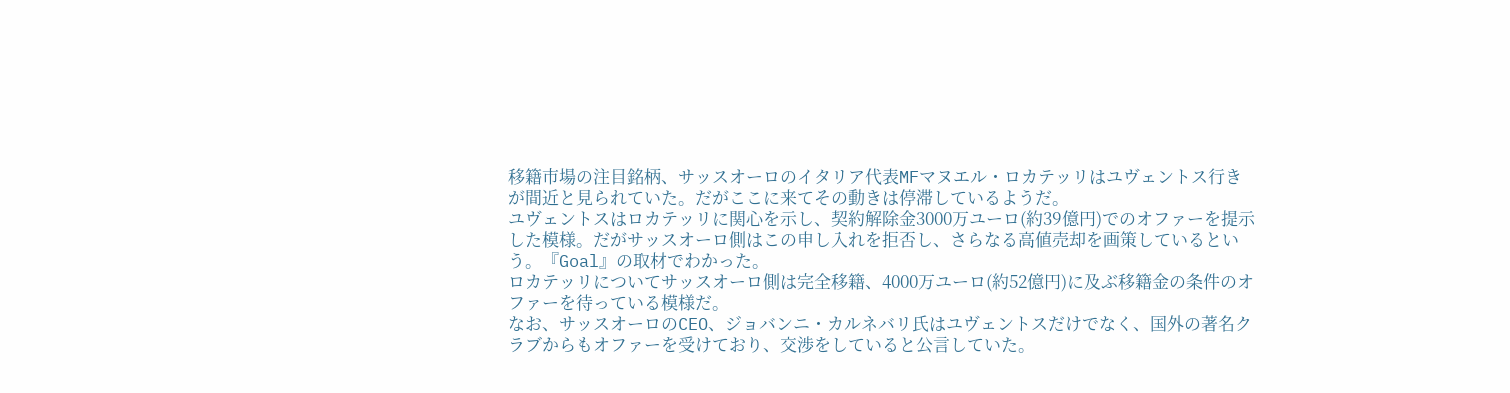移籍市場の注目銘柄、サッスオーロのイタリア代表MFマヌエル・ロカテッリはユヴェントス行きが間近と見られていた。だがここに来てその動きは停滞しているようだ。
ユヴェントスはロカテッリに関心を示し、契約解除金3000万ユーロ(約39億円)でのオファーを提示した模様。だがサッスオーロ側はこの申し入れを拒否し、さらなる高値売却を画策しているという。『Goal』の取材でわかった。
ロカテッリについてサッスオーロ側は完全移籍、4000万ユーロ(約52億円)に及ぶ移籍金の条件のオファーを待っている模様だ。
なお、サッスオーロのCEO、ジョバンニ・カルネバリ氏はユヴェントスだけでなく、国外の著名クラブからもオファーを受けており、交渉をしていると公言していた。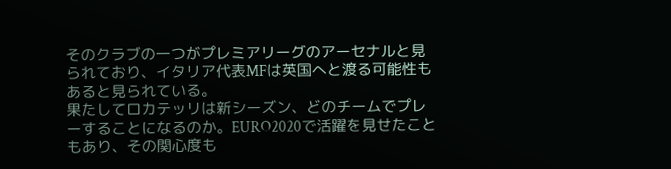そのクラブの一つがプレミアリーグのアーセナルと見られており、イタリア代表MFは英国へと渡る可能性もあると見られている。
果たしてロカテッリは新シーズン、どのチームでプレーすることになるのか。EURO2020で活躍を見せたこともあり、その関心度も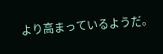より高まっているようだ。